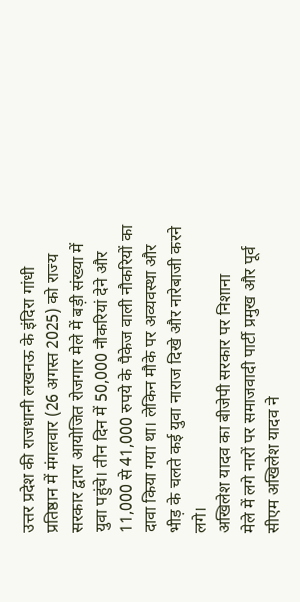उत्तर प्रदेश की राजधानी लखनऊ के इंदिरा गांधी प्रतिष्ठान में मंगलवार (26 अगस्त 2025) को राज्य सरकार द्वारा आयोजित रोजगार मेले में बड़ी संख्या में युवा पहुंचे। तीन दिन में 50,000 नौकरियां देने और 11,000 से 41,000 रुपये के पैकेज वाली नौकरियों का दावा किया गया था। लेकिन मौके पर अव्यवस्था और भीड़ के चलते कई युवा नाराज दिखे और नारेबाजी करने लगे।
अखिलेश यादव का बीजेपी सरकार पर निशाना
मेले में लगे नारों पर समाजवादी पार्टी प्रमुख और पूर्व सीएम अखिलेश यादव ने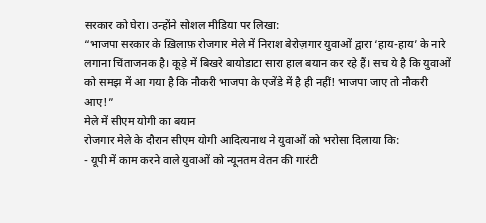सरकार को घेरा। उन्होंने सोशल मीडिया पर लिखा:
“भाजपा सरकार के ख़िलाफ़ रोजगार मेले में निराश बेरोज़गार युवाओं द्वारा ‘हाय-हाय’ के नारे लगाना चिंताजनक है। कूड़े में बिखरे बायोडाटा सारा हाल बयान कर रहे हैं। सच ये है कि युवाओं को समझ में आ गया है कि नौकरी भाजपा के एजेंडे में है ही नहीं! भाजपा जाए तो नौकरी आए!”
मेले में सीएम योगी का बयान
रोजगार मेले के दौरान सीएम योगी आदित्यनाथ ने युवाओं को भरोसा दिलाया कि:
- यूपी में काम करने वाले युवाओं को न्यूनतम वेतन की गारंटी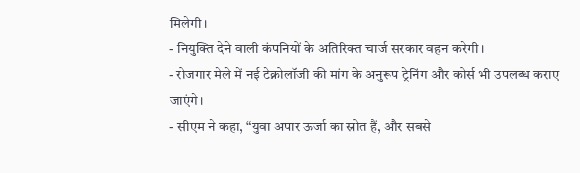मिलेगी।
- नियुक्ति देने वाली कंपनियों के अतिरिक्त चार्ज सरकार वहन करेगी।
- रोजगार मेले में नई टेक्नोलॉजी की मांग के अनुरूप ट्रेनिंग और कोर्स भी उपलब्ध कराए जाएंगे।
- सीएम ने कहा, “युवा अपार ऊर्जा का स्रोत हैं, और सबसे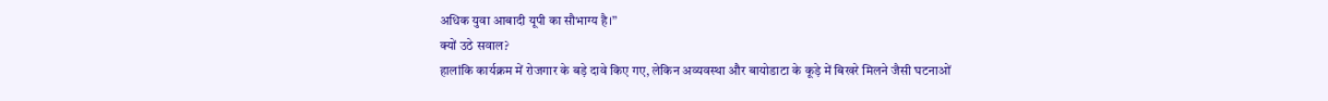अधिक युवा आबादी यूपी का सौभाग्य है।”
क्यों उठे सवाल?
हालांकि कार्यक्रम में रोजगार के बड़े दावे किए गए, लेकिन अव्यवस्था और बायोडाटा के कूड़े में बिखरे मिलने जैसी घटनाओं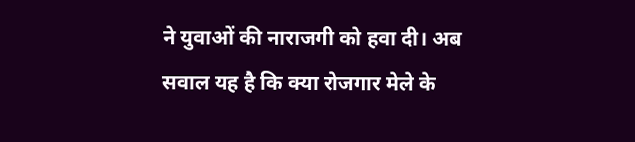ने युवाओं की नाराजगी को हवा दी। अब सवाल यह है कि क्या रोजगार मेले के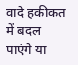वादे हकीकत में बदल पाएंगे या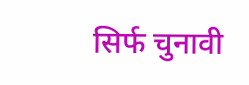सिर्फ चुनावी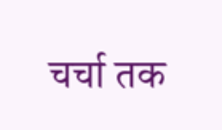चर्चा तक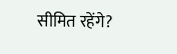सीमित रहेंगे?